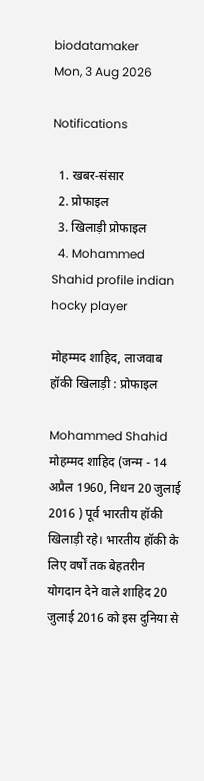biodatamaker
Mon, 3 Aug 2026

Notifications

  1. खबर-संसार
  2. प्रोफाइल
  3. खिलाड़ी प्रोफाइल
  4. Mohammed Shahid profile indian hocky player

मोहम्मद शाहिद, लाजवाब हॉकी खिलाड़ी : प्रोफाइल

Mohammed Shahid
मोहम्मद शाहिद (जन्म - 14 अप्रैल 1960, निधन 20 जुलाई 2016 ) पूर्व भारतीय हॉकी खिलाड़ी रहे। भारतीय हॉकी के लिए वर्षों तक बेहतरीन योगदान देने वाले शाहिद 20 जुलाई 2016 को इस दुनिया से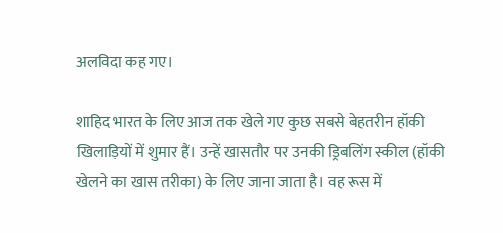अलविदा कह गए।

शाहिद भारत के लिए आज तक खेले गए कुछ सबसे बेहतरीन हॉकी खिलाड़ियों में शुमार हैं। उन्हें खासतौर पर उनकी ड्रिबलिंग स्कील (हॉकी खेलने का खास तरीका) के लिए जाना जाता है। वह रूस में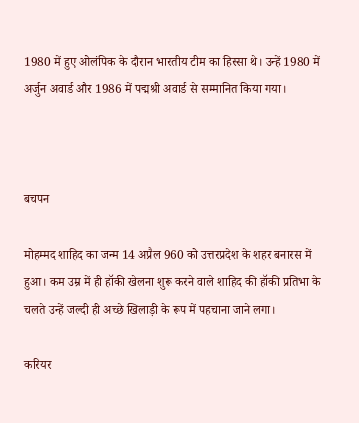1980 में हुए ओलंपिक के दौरान भारतीय टीम का हिस्सा थे। उन्हें 1980 में अर्जुन अवार्ड और 1986 में पद्मश्री अवार्ड से सम्मानित किया गया।



बचपन

मोहम्मद शाहिद का जन्म 14 अप्रैल 960 को उत्तरप्रदेश के शहर बनारस में हुआ। कम उम्र में ही हॉकी खेलना शुरू करने वाले शाहिद की हॉकी प्रतिभा के चलते उन्हें जल्दी ही अच्छे खिलाड़ी के रूप में पहचाना जाने लगा।

करियर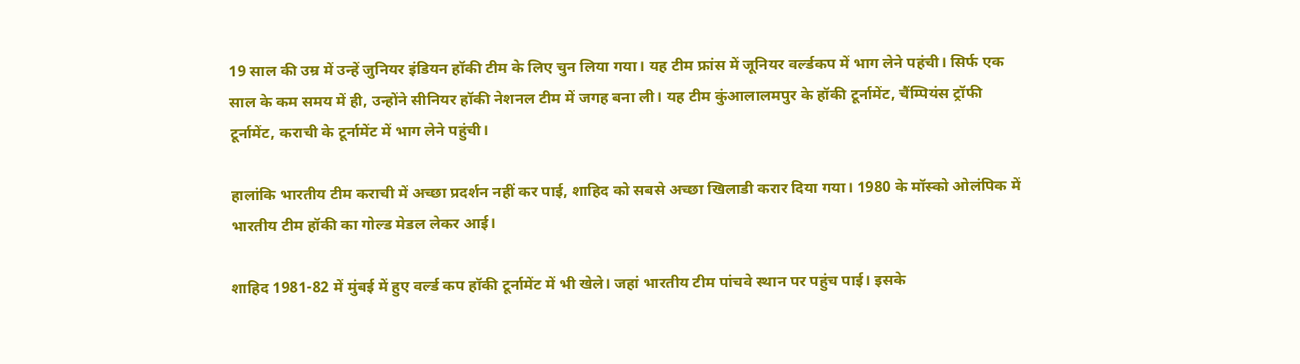19 साल की उम्र में उन्हें जुनियर इंडियन हॉकी टीम के लिए चुन लिया गया। यह टीम फ्रांस में जूनियर वर्ल्डकप में भाग लेने पहंची। सिर्फ एक साल के कम समय में ही, उन्होंने सीनियर हॉकी नेशनल टीम में जगह बना ली। यह टीम कुंआलालमपुर के हॉकी टूर्नामेंट, चैंम्पियंस ट्रॉफी टूर्नामेंट, कराची के टूर्नामेंट में भाग लेने पहुंची।

हालांकि भारतीय टीम कराची में अच्छा प्रदर्शन नहीं कर पाई, शाहिद को सबसे अच्छा खिलाडी करार दिया गया। 1980 के मॉस्को ओलंपिक में भारतीय टीम हॉकी का गोल्ड मेडल लेकर आई।

शाहिद 1981-82 में मुंबई में हुए वर्ल्ड कप हॉकी टूर्नामेंट में भी खेले। जहां भारतीय टीम पांचवे स्थान पर पहुंच पाई। इसके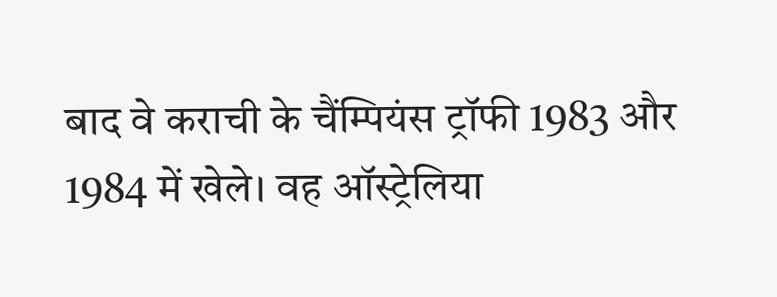बाद वे कराची के चैंम्पियंस ट्रॉफी 1983 और 1984 में खेले। वह ऑस्ट्रेलिया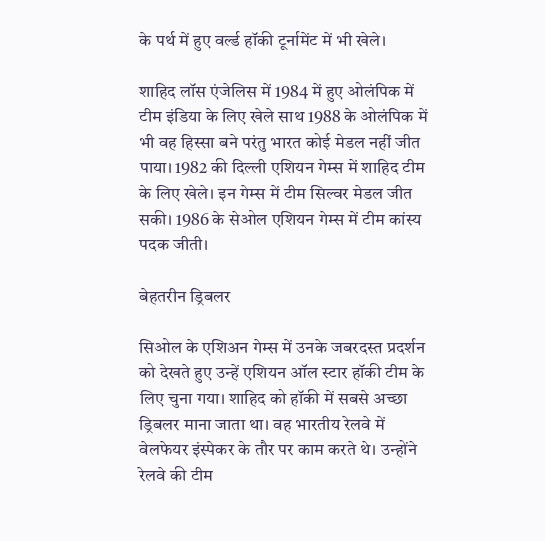के पर्थ में हुए वर्ल्ड हॉकी टूर्नामेंट में भी खेले।

शाहिद लॉस एंजेलिस में 1984 में हुए ओलंपिक में टीम इंडिया के लिए खेले साथ 1988 के ओलंपिक में भी वह हिस्सा बने परंतु भारत कोई मेडल नहीं जीत पाया। 1982 की दिल्ली एशियन गेम्स में शाहिद टीम के लिए खेले। इन गेम्स में टीम सिल्वर मेडल जीत सकी। 1986 के सेओल एशियन गेम्स में टीम कांस्य पदक जीती।

बेहतरीन ड्रिबलर

सिओल के एशिअन गेम्स में उनके जबरदस्त प्रदर्शन को देखते हुए उन्हें एशियन ऑल स्टार हॉकी टीम के लिए चुना गया। शाहिद को हॉकी में सबसे अच्छा ड्रिबलर माना जाता था। वह भारतीय रेलवे में वेलफेयर इंस्पेकर के तौर पर काम करते थे। उन्होंने रेलवे की टीम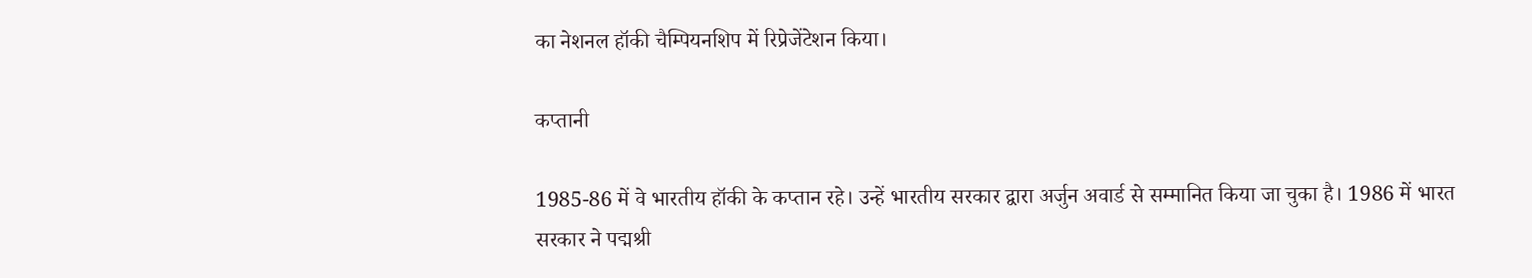का नेशनल हॉकी चैम्पियनशिप में रिप्रेजेंटेशन किया।

कप्तानी

1985-86 में वे भारतीय हॉकी के कप्तान रहे। उन्हें भारतीय सरकार द्वारा अर्जुन अवार्ड से सम्मानित किया जा चुका है। 1986 में भारत सरकार ने पद्मश्री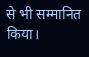से भी सम्मानित किया।